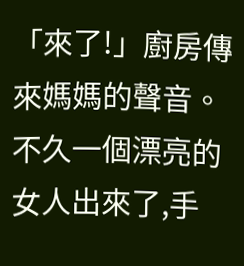「來了!」廚房傳來媽媽的聲音。不久一個漂亮的女人出來了,手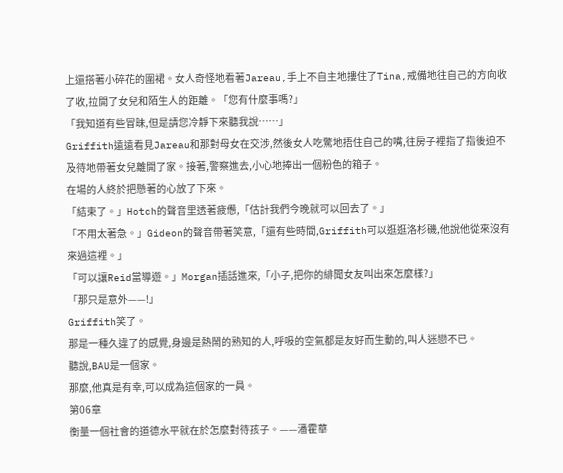上還搭著小碎花的圍裙。女人奇怪地看著Jareau,手上不自主地摟住了Tina,戒備地往自己的方向收了收,拉開了女兒和陌生人的距離。「您有什麼事嗎?」
「我知道有些冒昧,但是請您冷靜下來聽我說……」
Griffith遠遠看見Jareau和那對母女在交涉,然後女人吃驚地捂住自己的嘴,往房子裡指了指後迫不及待地帶著女兒離開了家。接著,警察進去,小心地捧出一個粉色的箱子。
在場的人終於把懸著的心放了下來。
「結束了。」Hotch的聲音里透著疲憊,「估計我們今晚就可以回去了。」
「不用太著急。」Gideon的聲音帶著笑意,「還有些時間,Griffith可以逛逛洛杉磯,他說他從來沒有來過這裡。」
「可以讓Reid當導遊。」Morgan插話進來,「小子,把你的緋聞女友叫出來怎麼樣?」
「那只是意外——!」
Griffith笑了。
那是一種久違了的感覺,身邊是熱鬧的熟知的人,呼吸的空氣都是友好而生動的,叫人迷戀不已。
聽說,BAU是一個家。
那麼,他真是有幸,可以成為這個家的一員。
第06章
衡量一個社會的道德水平就在於怎麼對待孩子。——潘霍華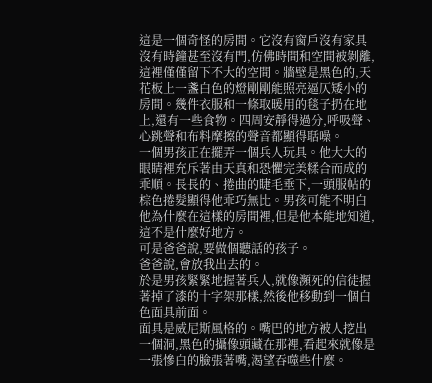這是一個奇怪的房間。它沒有窗戶沒有家具沒有時鐘甚至沒有門,仿佛時間和空間被剝離,這裡僅僅留下不大的空間。牆壁是黑色的,天花板上一盞白色的燈剛剛能照亮逼仄矮小的房間。幾件衣服和一條取暖用的毯子扔在地上,還有一些食物。四周安靜得過分,呼吸聲、心跳聲和布料摩擦的聲音都顯得聒噪。
一個男孩正在擺弄一個兵人玩具。他大大的眼睛裡充斥著由天真和恐懼完美糅合而成的乖順。長長的、捲曲的睫毛垂下,一頭服帖的棕色捲髮顯得他乖巧無比。男孩可能不明白他為什麼在這樣的房間裡,但是他本能地知道,這不是什麼好地方。
可是爸爸說,要做個聽話的孩子。
爸爸說,會放我出去的。
於是男孩緊緊地握著兵人,就像瀕死的信徒握著掉了漆的十字架那樣,然後他移動到一個白色面具前面。
面具是威尼斯風格的。嘴巴的地方被人挖出一個洞,黑色的攝像頭藏在那裡,看起來就像是一張慘白的臉張著嘴,渴望吞噬些什麼。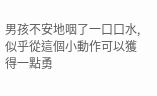男孩不安地咽了一口口水,似乎從這個小動作可以獲得一點勇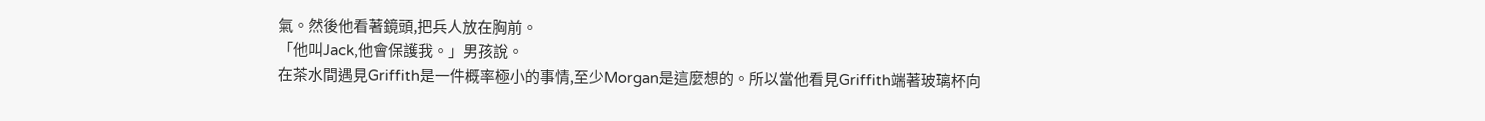氣。然後他看著鏡頭,把兵人放在胸前。
「他叫Jack,他會保護我。」男孩說。
在茶水間遇見Griffith是一件概率極小的事情,至少Morgan是這麼想的。所以當他看見Griffith端著玻璃杯向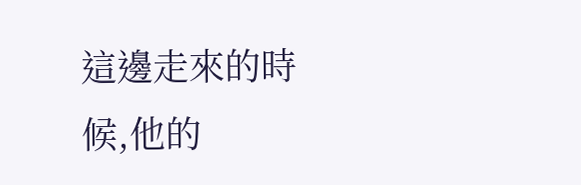這邊走來的時候,他的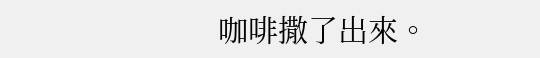咖啡撒了出來。